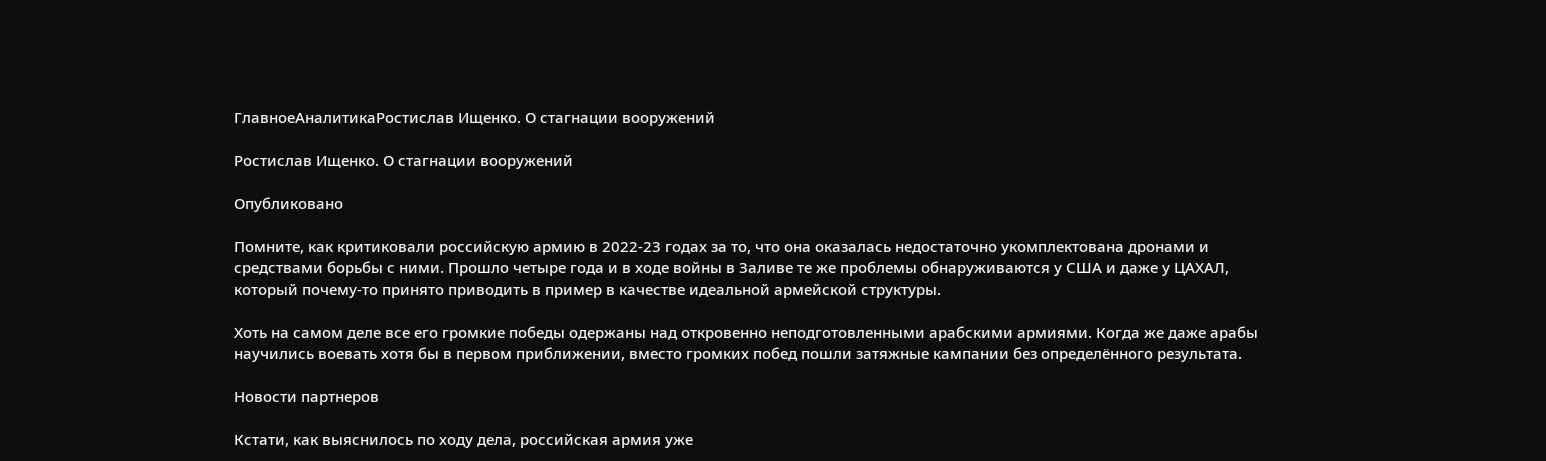ГлавноеАналитикаРостислав Ищенко. О стагнации вооружений

Ростислав Ищенко. О стагнации вооружений

Опубликовано

Помните, как критиковали российскую армию в 2022-23 годах за то, что она оказалась недостаточно укомплектована дронами и средствами борьбы с ними. Прошло четыре года и в ходе войны в Заливе те же проблемы обнаруживаются у США и даже у ЦАХАЛ, который почему-то принято приводить в пример в качестве идеальной армейской структуры.

Хоть на самом деле все его громкие победы одержаны над откровенно неподготовленными арабскими армиями. Когда же даже арабы научились воевать хотя бы в первом приближении, вместо громких побед пошли затяжные кампании без определённого результата.

Новости партнеров

Кстати, как выяснилось по ходу дела, российская армия уже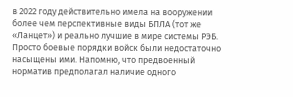в 2022 году действительно имела на вооружении более чем перспективные виды БПЛА (тот же «Ланцет») и реально лучшие в мире системы РЭБ. Просто боевые порядки войск были недостаточно насыщены ими. Напомню, что предвоенный норматив предполагал наличие одного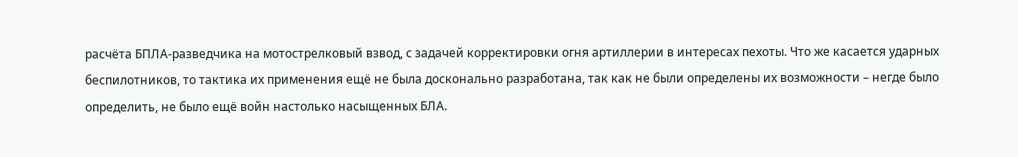расчёта БПЛА-разведчика на мотострелковый взвод, с задачей корректировки огня артиллерии в интересах пехоты. Что же касается ударных беспилотников, то тактика их применения ещё не была досконально разработана, так как не были определены их возможности – негде было определить, не было ещё войн настолько насыщенных БЛА.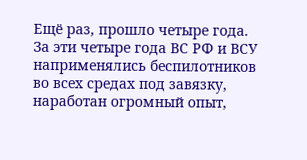Ещё раз, прошло четыре года. За эти четыре года ВС РФ и ВСУ наприменялись беспилотников во всех средах под завязку, наработан огромный опыт,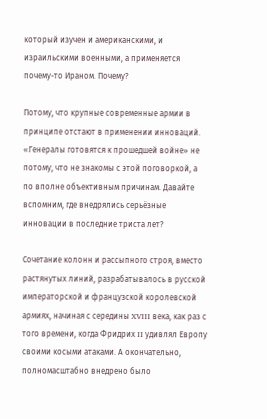который изучен и американскими, и израильскими военными, а применяется почему-то Ираном. Почему?

Потому, что крупные современные армии в принципе отстают в применении инноваций. «Генералы готовятся к прошедшей войне» не потому, что не знакомы с этой поговоркой, а по вполне объективным причинам. Давайте вспомним, где внедрялись серьёзные инновации в последние триста лет?

Сочетание колонн и рассыпного строя, вместо растянутых линий, разрабатывалось в русской императорской и французской королевской армиях, начиная с середины XVIII века, как раз с того времени, когда Фридрих II удивлял Европу своими косыми атаками. А окончательно, полномасштабно внедрено было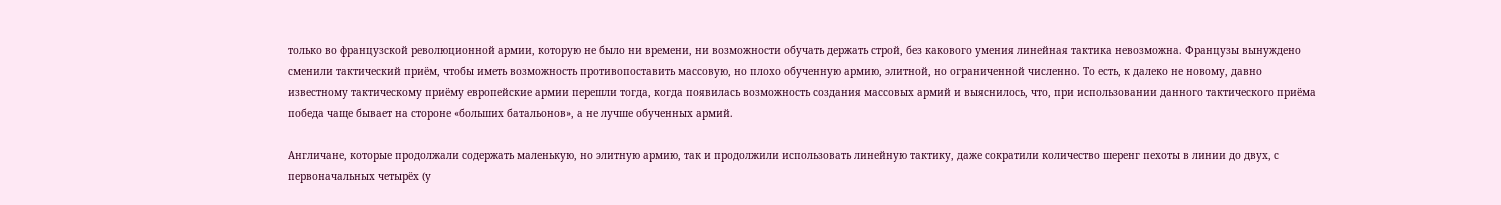только во французской революционной армии, которую не было ни времени, ни возможности обучать держать строй, без какового умения линейная тактика невозможна. Французы вынуждено сменили тактический приём, чтобы иметь возможность противопоставить массовую, но плохо обученную армию, элитной, но ограниченной численно. То есть, к далеко не новому, давно известному тактическому приёму европейские армии перешли тогда, когда появилась возможность создания массовых армий и выяснилось, что, при использовании данного тактического приёма победа чаще бывает на стороне «больших батальонов», а не лучше обученных армий.

Англичане, которые продолжали содержать маленькую, но элитную армию, так и продолжили использовать линейную тактику, даже сократили количество шеренг пехоты в линии до двух, с первоначальных четырёх (у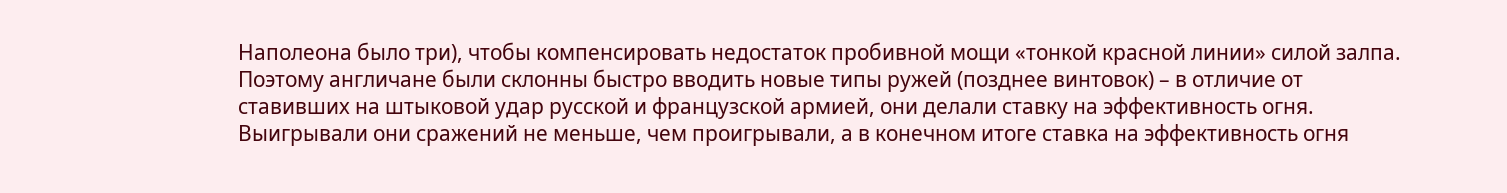Наполеона было три), чтобы компенсировать недостаток пробивной мощи «тонкой красной линии» силой залпа. Поэтому англичане были склонны быстро вводить новые типы ружей (позднее винтовок) – в отличие от ставивших на штыковой удар русской и французской армией, они делали ставку на эффективность огня. Выигрывали они сражений не меньше, чем проигрывали, а в конечном итоге ставка на эффективность огня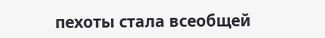пехоты стала всеобщей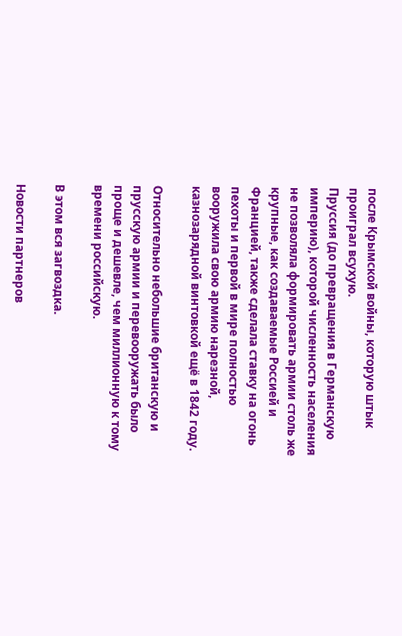после Крымской войны, которую штык проиграл всухую.
Пруссия (до превращения в Германскую империю), которой численность населения не позволяла формировать армии столь же крупные, как создаваемые Россией и Францией, также сделала ставку на огонь пехоты и первой в мире полностью вооружила свою армию нарезной, казнозарядной винтовкой ещё в 1842 году.

Относительно небольшие британскую и прусскую армии и перевооружать было проще и дешевле, чем миллионную к тому времени российскую.

В этом вся загвоздка.

Новости партнеров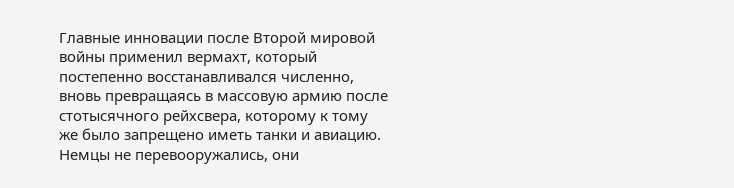Главные инновации после Второй мировой войны применил вермахт, который постепенно восстанавливался численно, вновь превращаясь в массовую армию после стотысячного рейхсвера, которому к тому же было запрещено иметь танки и авиацию. Немцы не перевооружались, они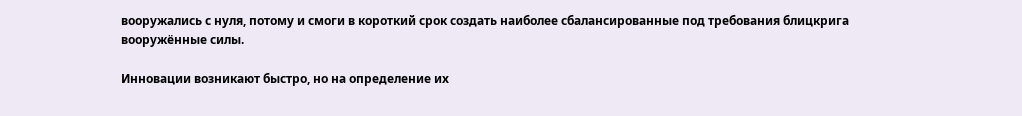вооружались с нуля, потому и смоги в короткий срок создать наиболее сбалансированные под требования блицкрига вооружённые силы.

Инновации возникают быстро, но на определение их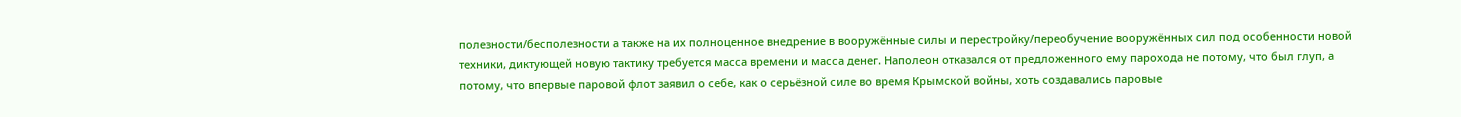полезности/бесполезности а также на их полноценное внедрение в вооружённые силы и перестройку/переобучение вооружённых сил под особенности новой техники, диктующей новую тактику требуется масса времени и масса денег. Наполеон отказался от предложенного ему парохода не потому, что был глуп, а потому, что впервые паровой флот заявил о себе, как о серьёзной силе во время Крымской войны, хоть создавались паровые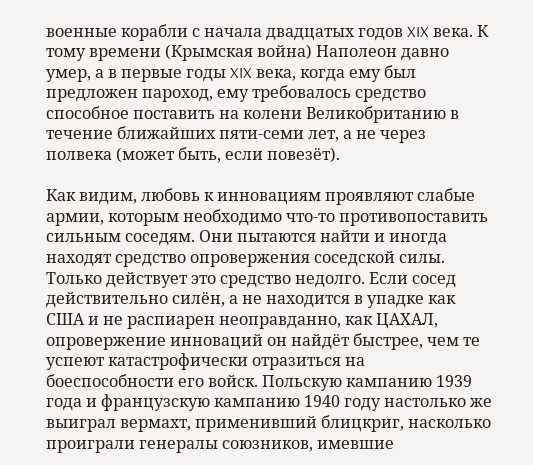военные корабли с начала двадцатых годов XIX века. К тому времени (Крымская война) Наполеон давно умер, а в первые годы XIX века, когда ему был предложен пароход, ему требовалось средство способное поставить на колени Великобританию в течение ближайших пяти-семи лет, а не через полвека (может быть, если повезёт).

Как видим, любовь к инновациям проявляют слабые армии, которым необходимо что-то противопоставить сильным соседям. Они пытаются найти и иногда находят средство опровержения соседской силы. Только действует это средство недолго. Если сосед действительно силён, а не находится в упадке как США и не распиарен неоправданно, как ЦАХАЛ, опровержение инноваций он найдёт быстрее, чем те успеют катастрофически отразиться на боеспособности его войск. Польскую кампанию 1939 года и французскую кампанию 1940 году настолько же выиграл вермахт, применивший блицкриг, насколько проиграли генералы союзников, имевшие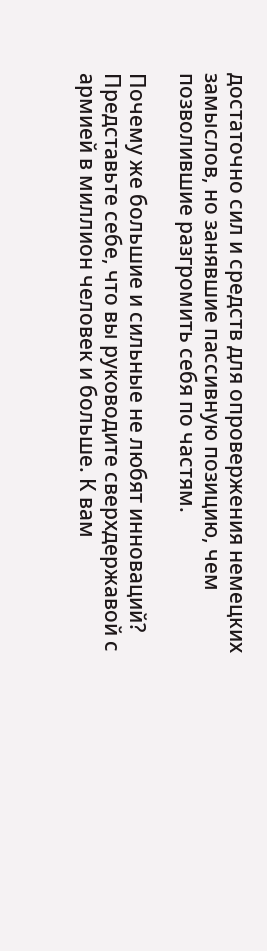достаточно сил и средств для опровержения немецких замыслов, но занявшие пассивную позицию, чем позволившие разгромить себя по частям.

Почему же большие и сильные не любят инноваций? Представьте себе, что вы руководите сверхдержавой с армией в миллион человек и больше. К вам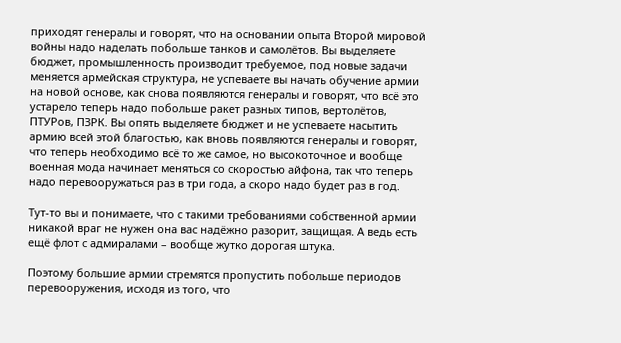приходят генералы и говорят, что на основании опыта Второй мировой войны надо наделать побольше танков и самолётов. Вы выделяете бюджет, промышленность производит требуемое, под новые задачи меняется армейская структура, не успеваете вы начать обучение армии на новой основе, как снова появляются генералы и говорят, что всё это устарело теперь надо побольше ракет разных типов, вертолётов, ПТУРов, ПЗРК. Вы опять выделяете бюджет и не успеваете насытить армию всей этой благостью, как вновь появляются генералы и говорят, что теперь необходимо всё то же самое, но высокоточное и вообще военная мода начинает меняться со скоростью айфона, так что теперь надо перевооружаться раз в три года, а скоро надо будет раз в год.

Тут-то вы и понимаете, что с такими требованиями собственной армии никакой враг не нужен она вас надёжно разорит, защищая. А ведь есть ещё флот с адмиралами – вообще жутко дорогая штука.

Поэтому большие армии стремятся пропустить побольше периодов перевооружения, исходя из того, что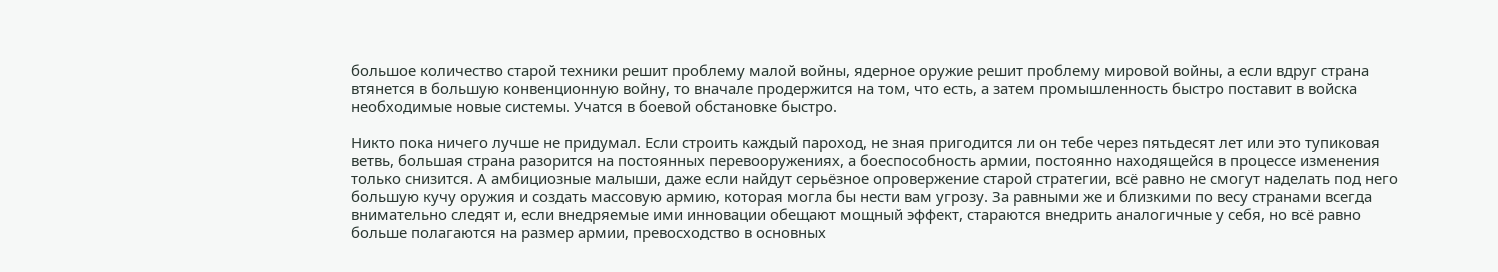большое количество старой техники решит проблему малой войны, ядерное оружие решит проблему мировой войны, а если вдруг страна втянется в большую конвенционную войну, то вначале продержится на том, что есть, а затем промышленность быстро поставит в войска необходимые новые системы. Учатся в боевой обстановке быстро.

Никто пока ничего лучше не придумал. Если строить каждый пароход, не зная пригодится ли он тебе через пятьдесят лет или это тупиковая ветвь, большая страна разорится на постоянных перевооружениях, а боеспособность армии, постоянно находящейся в процессе изменения только снизится. А амбициозные малыши, даже если найдут серьёзное опровержение старой стратегии, всё равно не смогут наделать под него большую кучу оружия и создать массовую армию, которая могла бы нести вам угрозу. За равными же и близкими по весу странами всегда внимательно следят и, если внедряемые ими инновации обещают мощный эффект, стараются внедрить аналогичные у себя, но всё равно больше полагаются на размер армии, превосходство в основных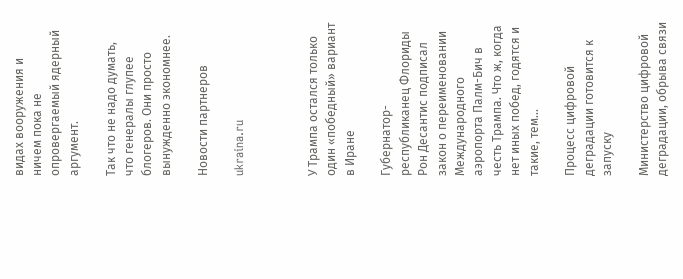видах вооружения и ничем пока не опровергаемый ядерный аргумент.

Так что не надо думать, что генералы глупее блогеров. Они просто вынужденно экономнее.

Новости партнеров

ukraina.ru



У Трампа остался только один «победный» вариант в Иране

Губернатор-республиканец Флориды Рон Десантис подписал закон о переименовании Международного аэропорта Палм-Бич в честь Трампа. Что ж, когда нет иных побед, годятся и такие, тем...

Процесс цифровой деградации готовится к запуску

Министерство цифровой деградации, обрыва связи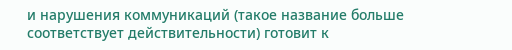и нарушения коммуникаций (такое название больше соответствует действительности) готовит к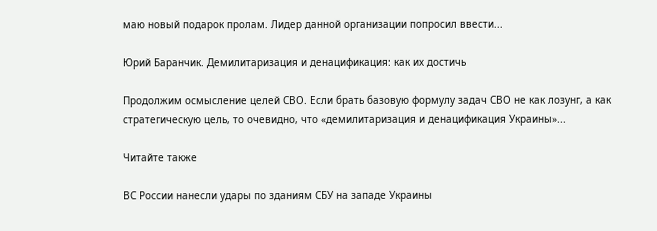маю новый подарок пролам. Лидер данной организации попросил ввести...

Юрий Баранчик. Демилитаризация и денацификация: как их достичь

Продолжим осмысление целей СВО. Если брать базовую формулу задач СВО не как лозунг, а как стратегическую цель, то очевидно, что «демилитаризация и денацификация Украины»...

Читайте также

ВС России нанесли удары по зданиям СБУ на западе Украины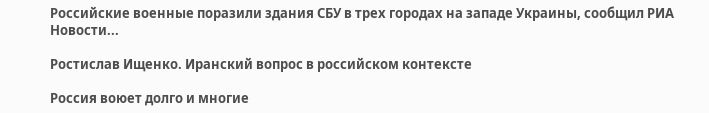Российские военные поразили здания СБУ в трех городах на западе Украины, сообщил РИА Новости...

Ростислав Ищенко. Иранский вопрос в российском контексте

Россия воюет долго и многие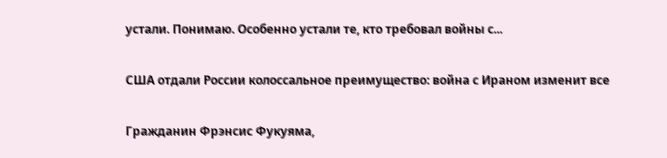устали. Понимаю. Особенно устали те, кто требовал войны с...

США отдали России колоссальное преимущество: война с Ираном изменит все

Гражданин Фрэнсис Фукуяма,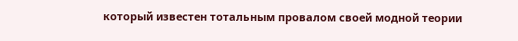который известен тотальным провалом своей модной теории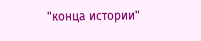"конца истории"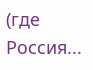(где Россия...